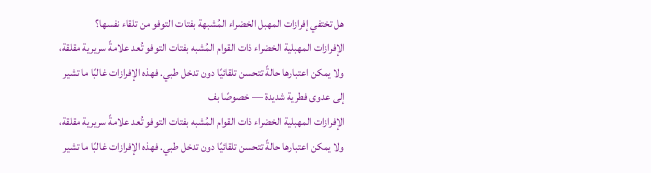هل تختفي إفرازات المهبل الخضراء المُشبهة بفتات التوفو من تلقاء نفسها؟
الإفرازات المهبلية الخضراء ذات القوام المُشبه بفتات التوفو تُعد علامةً سريرية مقلقة، ولا يمكن اعتبارها حالةً تتحسن تلقائيًا دون تدخل طبي. فهذه الإفرازات غالبًا ما تشير إلى عدوى فطرية شديدة — خصوصًا بف
الإفرازات المهبلية الخضراء ذات القوام المُشبه بفتات التوفو تُعد علامةً سريرية مقلقة، ولا يمكن اعتبارها حالةً تتحسن تلقائيًا دون تدخل طبي. فهذه الإفرازات غالبًا ما تشير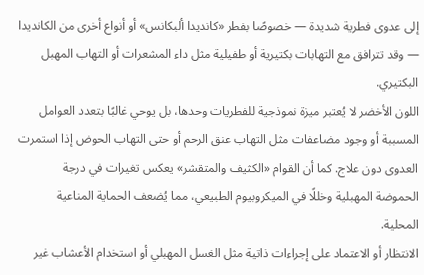إلى عدوى فطرية شديدة — خصوصًا بفطر «كانديدا ألبكانس» أو أنواع أخرى من الكانديدا — وقد تترافق مع التهابات بكتيرية أو طفيلية مثل داء المشعرات أو التهاب المهبل البكتيري.
اللون الأخضر لا يُعتبر ميزة نموذجية للفطريات وحدها، بل يوحي غالبًا بتعدد العوامل المسببة أو وجود مضاعفات مثل التهاب عنق الرحم أو حتى التهاب الحوض إذا استمرت العدوى دون علاج. كما أن القوام «الكثيف والمتقشر» يعكس تغيرات في درجة الحموضة المهبلية وخللًا في الميكروبيوم الطبيعي، مما يُضعف الحماية المناعية المحلية.
الانتظار أو الاعتماد على إجراءات ذاتية مثل الغسل المهبلي أو استخدام الأعشاب غير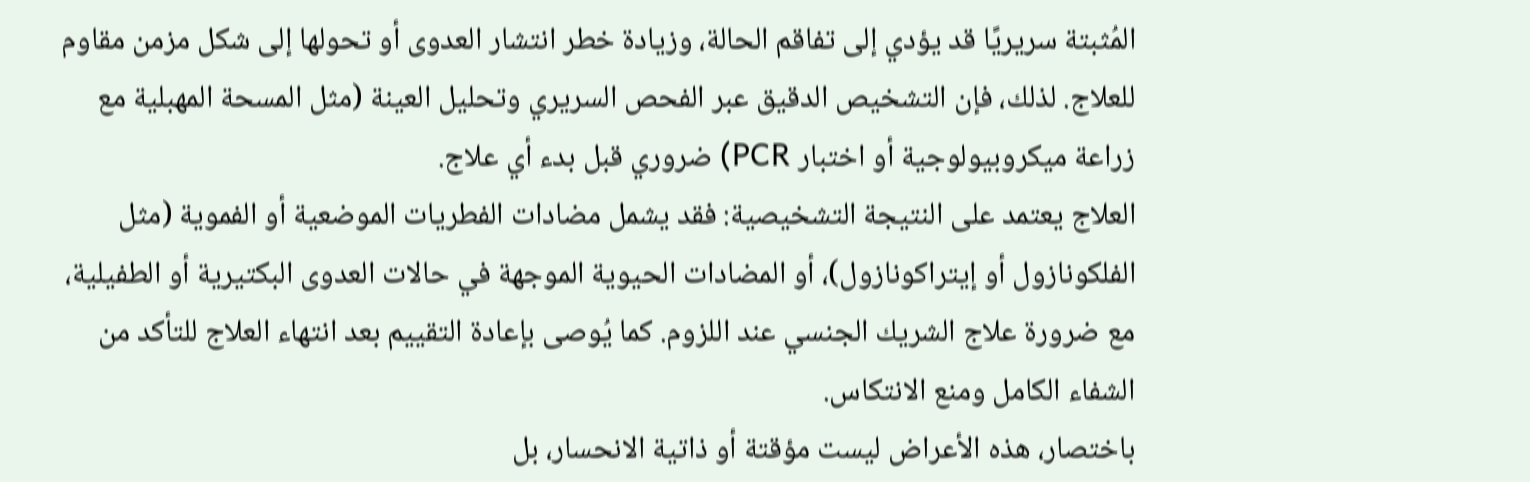المُثبتة سريريًا قد يؤدي إلى تفاقم الحالة، وزيادة خطر انتشار العدوى أو تحولها إلى شكل مزمن مقاوم للعلاج. لذلك، فإن التشخيص الدقيق عبر الفحص السريري وتحليل العينة (مثل المسحة المهبلية مع زراعة ميكروبيولوجية أو اختبار PCR) ضروري قبل بدء أي علاج.
العلاج يعتمد على النتيجة التشخيصية: فقد يشمل مضادات الفطريات الموضعية أو الفموية (مثل الفلكونازول أو إيتراكونازول)، أو المضادات الحيوية الموجهة في حالات العدوى البكتيرية أو الطفيلية، مع ضرورة علاج الشريك الجنسي عند اللزوم. كما يُوصى بإعادة التقييم بعد انتهاء العلاج للتأكد من الشفاء الكامل ومنع الانتكاس.
باختصار، هذه الأعراض ليست مؤقتة أو ذاتية الانحسار، بل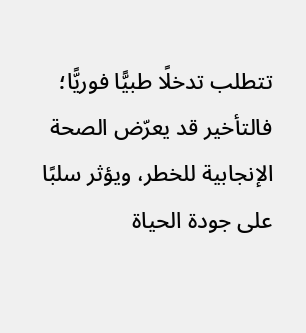تتطلب تدخلًا طبيًّا فوريًّا؛ فالتأخير قد يعرّض الصحة الإنجابية للخطر، ويؤثر سلبًا على جودة الحياة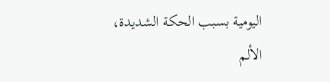اليومية بسبب الحكة الشديدة، الألم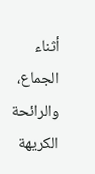أثناء الجماع، والرائحة الكريهة